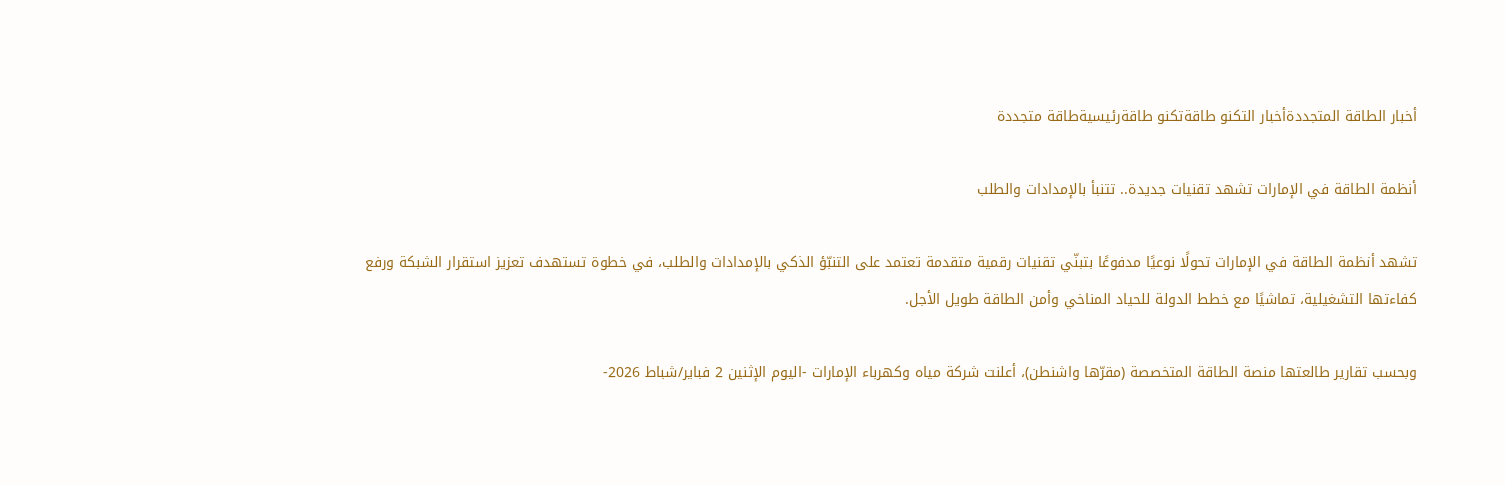أخبار الطاقة المتجددةأخبار التكنو طاقةتكنو طاقةرئيسيةطاقة متجددة

أنظمة الطاقة في الإمارات تشهد تقنيات جديدة.. تتنبأ بالإمدادات والطلب

تشهد أنظمة الطاقة في الإمارات تحولًا نوعيًا مدفوعًا بتبنّي تقنيات رقمية متقدمة تعتمد على التنبّؤ الذكي بالإمدادات والطلب، في خطوة تستهدف تعزيز استقرار الشبكة ورفع كفاءتها التشغيلية، تماشيًا مع خطط الدولة للحياد المناخي وأمن الطاقة طويل الأجل.

وبحسب تقارير طالعتها منصة الطاقة المتخصصة (مقرّها واشنطن)، أعلنت شركة مياه وكهرباء الإمارات -اليوم الإثنين 2 فباير/شباط 2026-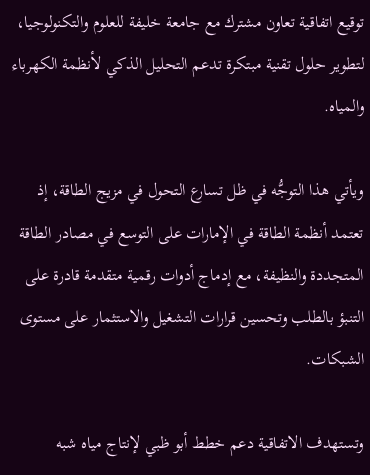توقيع اتفاقية تعاون مشترك مع جامعة خليفة للعلوم والتكنولوجيا، لتطوير حلول تقنية مبتكرة تدعم التحليل الذكي لأنظمة الكهرباء والمياه.

ويأتي هذا التوجُّه في ظل تسارع التحول في مزيج الطاقة، إذ تعتمد أنظمة الطاقة في الإمارات على التوسع في مصادر الطاقة المتجددة والنظيفة، مع إدماج أدوات رقمية متقدمة قادرة على التنبؤ بالطلب وتحسين قرارات التشغيل والاستثمار على مستوى الشبكات.

وتستهدف الاتفاقية دعم خطط أبو ظبي لإنتاج مياه شبه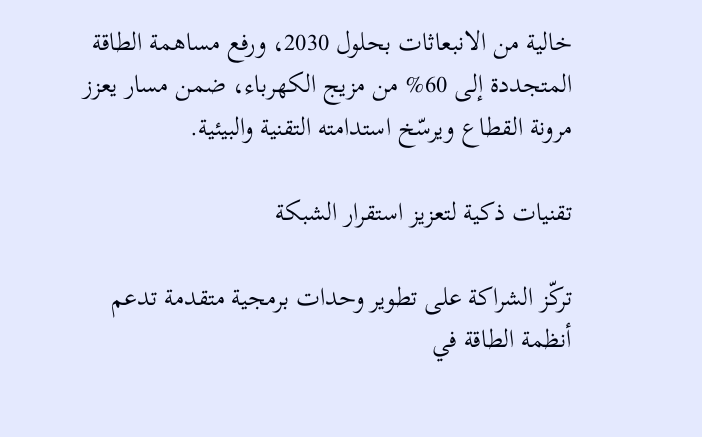خالية من الانبعاثات بحلول 2030، ورفع مساهمة الطاقة المتجددة إلى 60% من مزيج الكهرباء، ضمن مسار يعزز مرونة القطاع ويرسّخ استدامته التقنية والبيئية.

تقنيات ذكية لتعزيز استقرار الشبكة

تركّز الشراكة على تطوير وحدات برمجية متقدمة تدعم أنظمة الطاقة في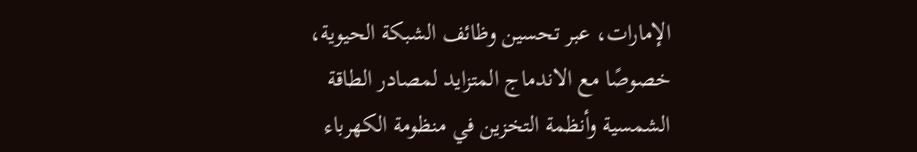الإمارات، عبر تحسين وظائف الشبكة الحيوية، خصوصًا مع الاندماج المتزايد لمصادر الطاقة الشمسية وأنظمة التخزين في منظومة الكهرباء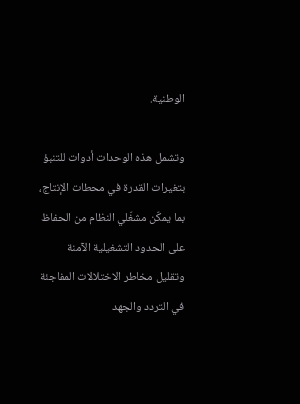الوطنية.

وتشمل هذه الوحدات أدوات للتنبؤ بتغيرات القدرة في محطات الإنتاج، بما يمكّن مشغّلي النظام من الحفاظ على الحدود التشغيلية الآمنة وتقليل مخاطر الاختلالات المفاجئة في التردد والجهد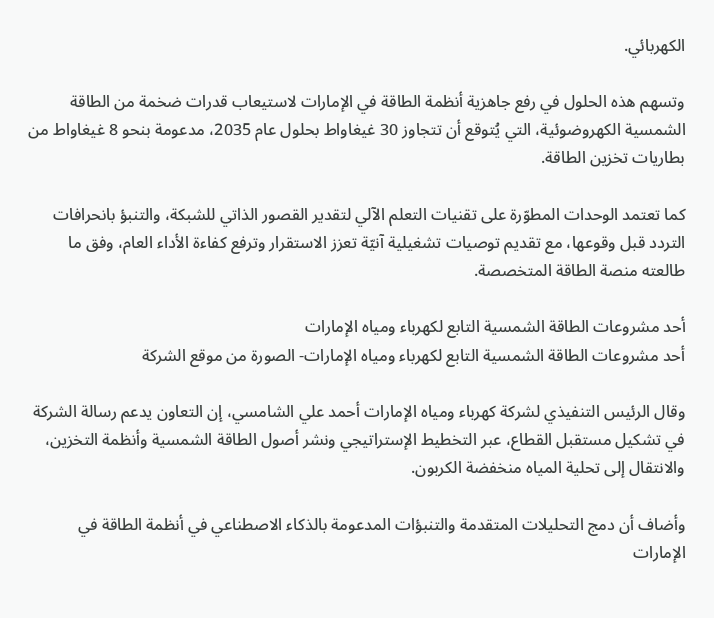الكهربائي.

وتسهم هذه الحلول في رفع جاهزية أنظمة الطاقة في الإمارات لاستيعاب قدرات ضخمة من الطاقة الشمسية الكهروضوئية، التي يُتوقع أن تتجاوز 30 غيغاواط بحلول عام 2035، مدعومة بنحو 8 غيغاواط من بطاريات تخزين الطاقة.

كما تعتمد الوحدات المطوّرة على تقنيات التعلم الآلي لتقدير القصور الذاتي للشبكة، والتنبؤ بانحرافات التردد قبل وقوعها، مع تقديم توصيات تشغيلية آنيّة تعزز الاستقرار وترفع كفاءة الأداء العام، وفق ما طالعته منصة الطاقة المتخصصة.

أحد مشروعات الطاقة الشمسية التابع لكهرباء ومياه الإمارات
أحد مشروعات الطاقة الشمسية التابع لكهرباء ومياه الإمارات- الصورة من موقع الشركة

وقال الرئيس التنفيذي لشركة كهرباء ومياه الإمارات أحمد علي الشامسي، إن التعاون يدعم رسالة الشركة في تشكيل مستقبل القطاع، عبر التخطيط الإستراتيجي ونشر أصول الطاقة الشمسية وأنظمة التخزين، والانتقال إلى تحلية المياه منخفضة الكربون.

وأضاف أن دمج التحليلات المتقدمة والتنبؤات المدعومة بالذكاء الاصطناعي في أنظمة الطاقة في الإمارات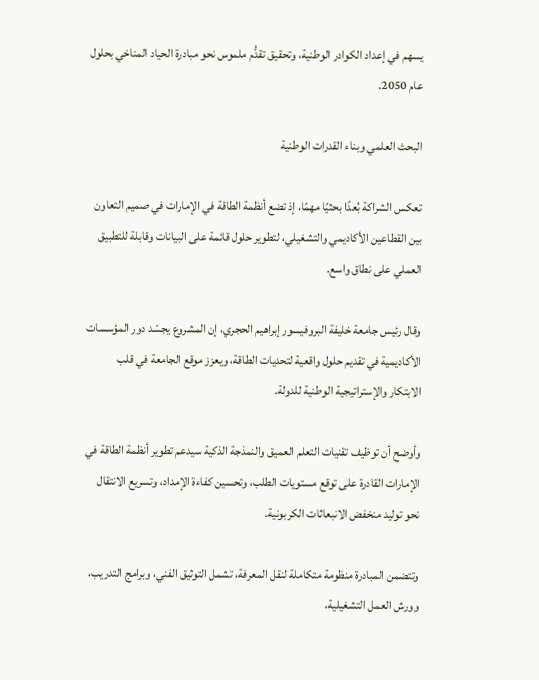يسهم في إعداد الكوادر الوطنية، وتحقيق تقدُّم ملموس نحو مبادرة الحياد المناخي بحلول عام 2050.

البحث العلمي وبناء القدرات الوطنية

تعكس الشراكة بُعدًا بحثيًا مهمًا، إذ تضع أنظمة الطاقة في الإمارات في صميم التعاون بين القطاعين الأكاديمي والتشغيلي، لتطوير حلول قائمة على البيانات وقابلة للتطبيق العملي على نطاق واسع.

وقال رئيس جامعة خليفة البروفيسور إبراهيم الحجري، إن المشروع يجسّد دور المؤسسات الأكاديمية في تقديم حلول واقعية لتحديات الطاقة، ويعزز موقع الجامعة في قلب الابتكار والإستراتيجية الوطنية للدولة.

وأوضح أن توظيف تقنيات التعلم العميق والنمذجة الذكية سيدعم تطوير أنظمة الطاقة في الإمارات القادرة على توقع مستويات الطلب، وتحسين كفاءة الإمداد، وتسريع الانتقال نحو توليد منخفض الانبعاثات الكربونية.

وتتضمن المبادرة منظومة متكاملة لنقل المعرفة، تشمل التوثيق الفني، وبرامج التدريب، وورش العمل التشغيلية،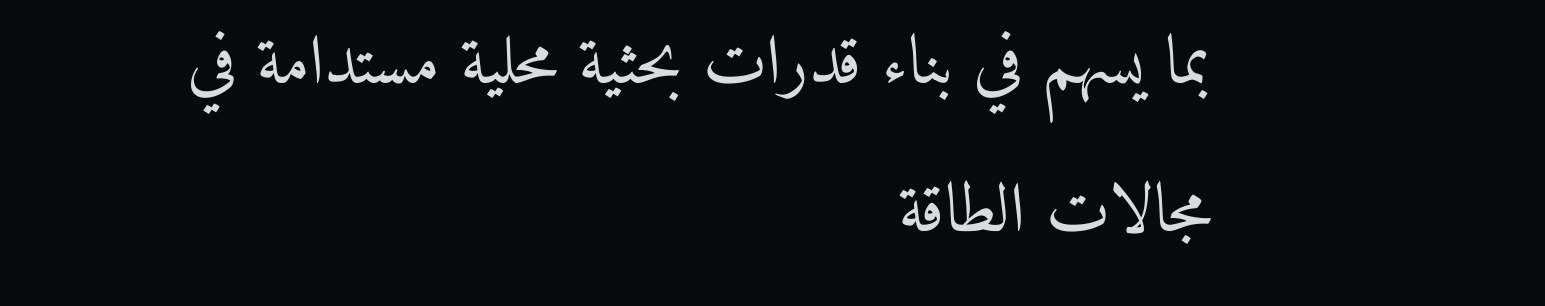بما يسهم في بناء قدرات بحثية محلية مستدامة في مجالات الطاقة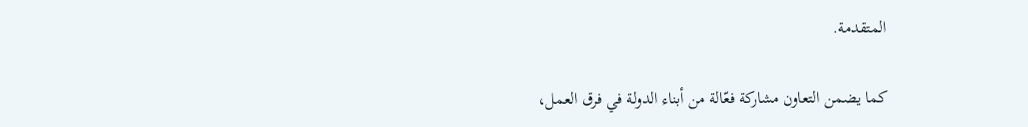المتقدمة.

كما يضمن التعاون مشاركة فعّالة من أبناء الدولة في فرق العمل،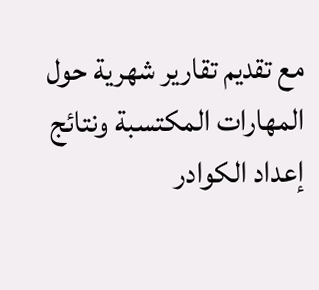مع تقديم تقارير شهرية حول المهارات المكتسبة ونتائج إعداد الكوادر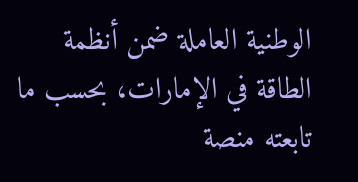الوطنية العاملة ضمن أنظمة الطاقة في الإمارات، بحسب ما تابعته منصة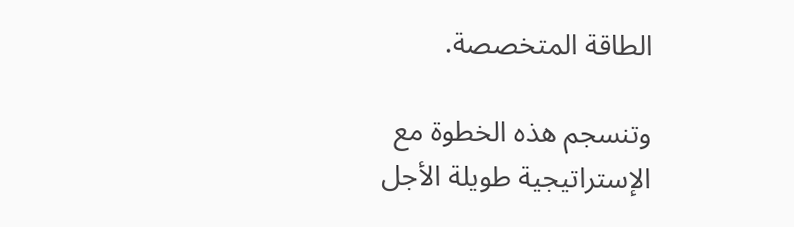الطاقة المتخصصة.

وتنسجم هذه الخطوة مع الإستراتيجية طويلة الأجل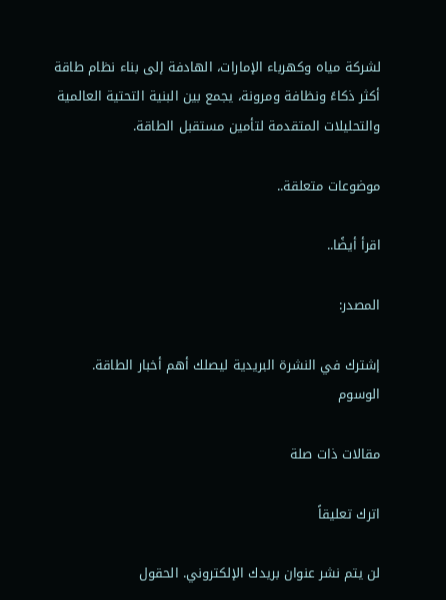لشركة مياه وكهرباء الإمارات، الهادفة إلى بناء نظام طاقة أكثر ذكاءً ونظافة ومرونة، يجمع بين البنية التحتية العالمية والتحليلات المتقدمة لتأمين مستقبل الطاقة.

موضوعات متعلقة..

اقرأ أيضًا..

المصدر:

إشترك في النشرة البريدية ليصلك أهم أخبار الطاقة.
الوسوم

مقالات ذات صلة

اترك تعليقاً

لن يتم نشر عنوان بريدك الإلكتروني. الحقول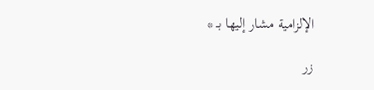الإلزامية مشار إليها بـ *

زر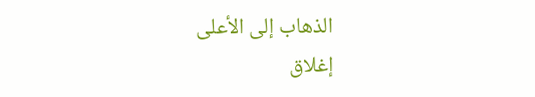الذهاب إلى الأعلى
إغلاق